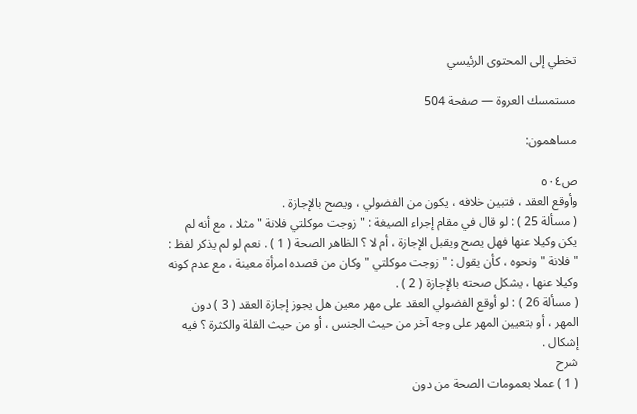تخطي إلى المحتوى الرئيسي

مستمسك العروة — صفحة 504

مساهمون:

ص٥٠٤
وأوقع العقد ، فتبين خلافه ، يكون من الفضولي ، ويصح بالإجازة .
( مسألة 25 ) : لو قال في مقام إجراء الصيغة : " زوجت موكلتي فلانة " مثلا ، مع أنه لم يكن وكيلا عنها فهل يصح ويقبل الإجازة ، أم لا ؟ الظاهر الصحة ( 1 ) . نعم لو لم يذكر لفظ : " فلانة " ونحوه ، كأن يقول : " زوجت موكلتي " وكان من قصده امرأة معينة ، مع عدم كونه وكيلا عنها ، يشكل صحته بالإجازة ( 2 ) .
( مسألة 26 ) : لو أوقع الفضولي العقد على مهر معين هل يجوز إجازة العقد ( 3 ) دون المهر ، أو بتعيين المهر على وجه آخر من حيث الجنس ، أو من حيث القلة والكثرة ؟ فيه إشكال .
شرح
( 1 ) عملا بعمومات الصحة من دون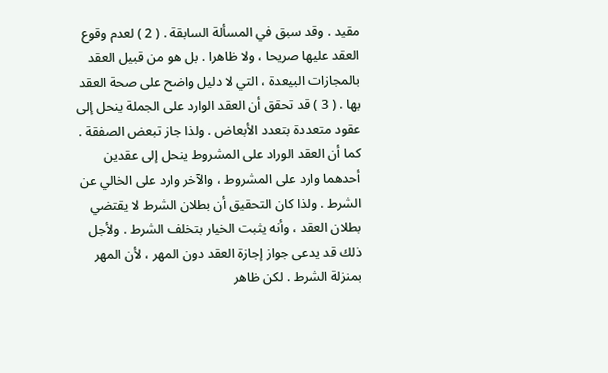مقيد . وقد سبق في المسألة السابقة . ( 2 ) لعدم وقوع العقد عليها صريحا ، ولا ظاهرا . بل هو من قبيل العقد بالمجازات البيعدة ، التي لا دليل واضح على صحة العقد بها . ( 3 ) قد تحقق أن العقد الوارد على الجملة ينحل إلى عقود متعددة بتعدد الأبعاض . ولذا جاز تبعض الصفقة . كما أن العقد الوراد على المشروط ينحل إلى عقدين أحدهما وارد على المشروط ، والآخر وارد على الخالي عن الشرط . ولذا كان التحقيق أن بطلان الشرط لا يقتضي بطلان العقد ، وأنه يثبت الخيار بتخلف الشرط . ولأجل ذلك قد يدعى جواز إجازة العقد دون المهر ، لأن المهر بمنزلة الشرط . لكن ظاهر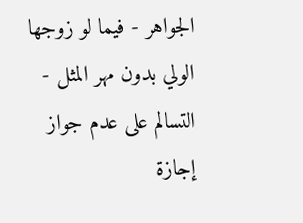الجواهر - فيما لو زوجها الولي بدون مهر المثل - التسالم على عدم جواز إجازة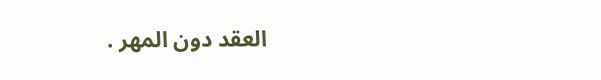العقد دون المهر .